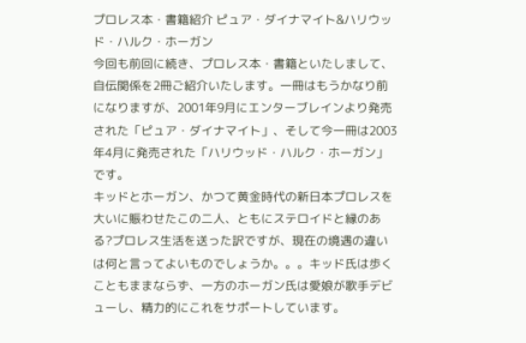プロレス本・書籍紹介 ピュア・ダイナマイト&ハリウッド・ハルク・ホーガン
今回も前回に続き、プロレス本・書籍といたしまして、自伝関係を2冊ご紹介いたします。一冊はもうかなり前になりますが、2001年9月にエンターブレインより発売された「ピュア・ダイナマイト」、そして今一冊は2003年4月に発売された「ハリウッド・ハルク・ホーガン」です。
キッドとホーガン、かつて黄金時代の新日本プロレスを大いに賑わせたこの二人、ともにステロイドと縁のある?プロレス生活を送った訳ですが、現在の境遇の違いは何と言ってよいものでしょうか。。。キッド氏は歩くこともままならず、一方のホーガン氏は愛娘が歌手デビューし、精力的にこれをサポートしています。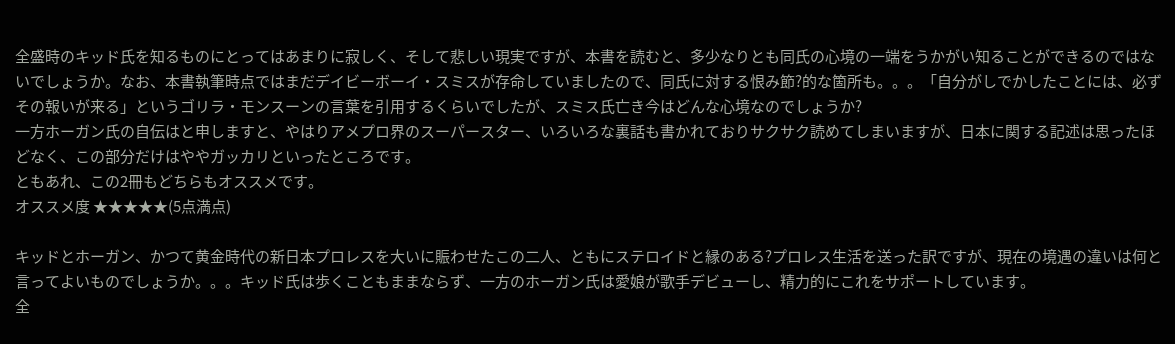全盛時のキッド氏を知るものにとってはあまりに寂しく、そして悲しい現実ですが、本書を読むと、多少なりとも同氏の心境の一端をうかがい知ることができるのではないでしょうか。なお、本書執筆時点ではまだデイビーボーイ・スミスが存命していましたので、同氏に対する恨み節?的な箇所も。。。「自分がしでかしたことには、必ずその報いが来る」というゴリラ・モンスーンの言葉を引用するくらいでしたが、スミス氏亡き今はどんな心境なのでしょうか?
一方ホーガン氏の自伝はと申しますと、やはりアメプロ界のスーパースター、いろいろな裏話も書かれておりサクサク読めてしまいますが、日本に関する記述は思ったほどなく、この部分だけはややガッカリといったところです。
ともあれ、この2冊もどちらもオススメです。
オススメ度 ★★★★★(5点満点)

キッドとホーガン、かつて黄金時代の新日本プロレスを大いに賑わせたこの二人、ともにステロイドと縁のある?プロレス生活を送った訳ですが、現在の境遇の違いは何と言ってよいものでしょうか。。。キッド氏は歩くこともままならず、一方のホーガン氏は愛娘が歌手デビューし、精力的にこれをサポートしています。
全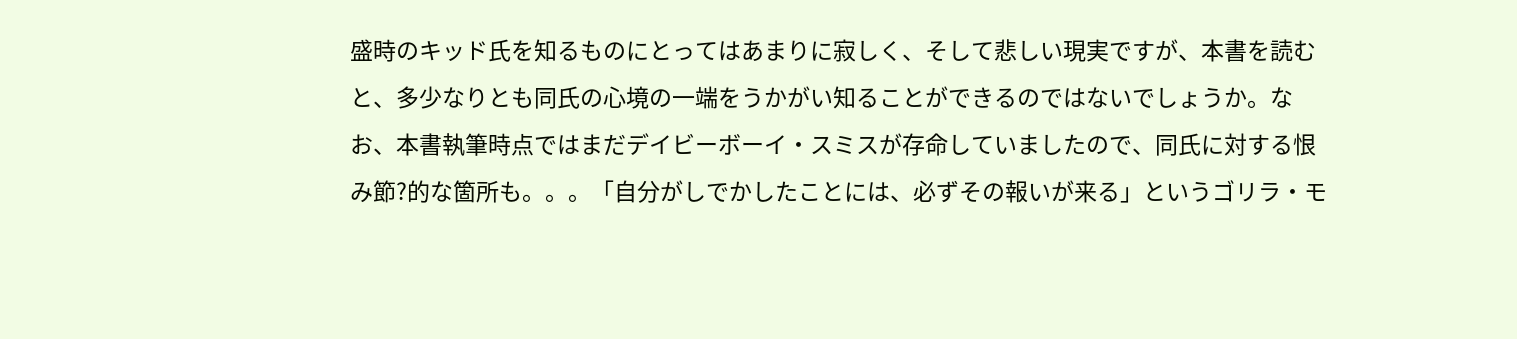盛時のキッド氏を知るものにとってはあまりに寂しく、そして悲しい現実ですが、本書を読むと、多少なりとも同氏の心境の一端をうかがい知ることができるのではないでしょうか。なお、本書執筆時点ではまだデイビーボーイ・スミスが存命していましたので、同氏に対する恨み節?的な箇所も。。。「自分がしでかしたことには、必ずその報いが来る」というゴリラ・モ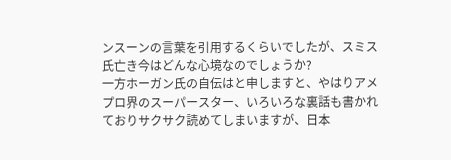ンスーンの言葉を引用するくらいでしたが、スミス氏亡き今はどんな心境なのでしょうか?
一方ホーガン氏の自伝はと申しますと、やはりアメプロ界のスーパースター、いろいろな裏話も書かれておりサクサク読めてしまいますが、日本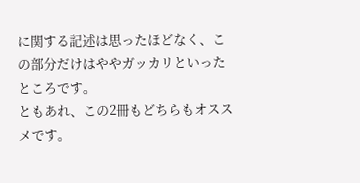に関する記述は思ったほどなく、この部分だけはややガッカリといったところです。
ともあれ、この2冊もどちらもオススメです。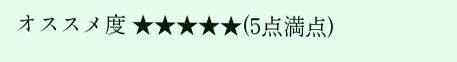オススメ度 ★★★★★(5点満点)